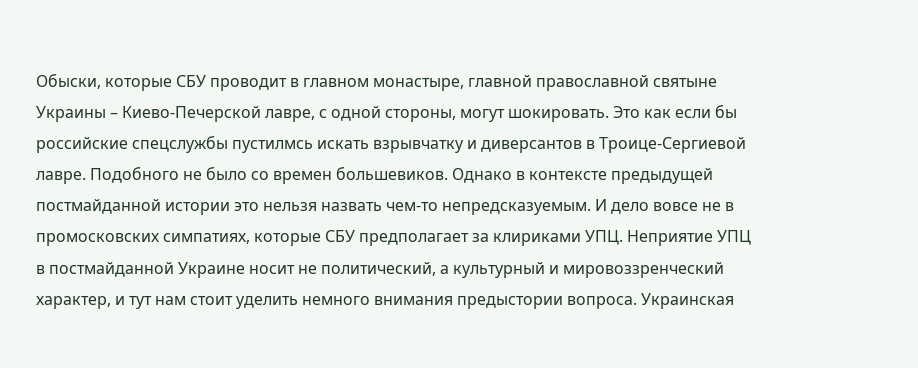Обыски, которые СБУ проводит в главном монастыре, главной православной святыне Украины – Киево-Печерской лавре, с одной стороны, могут шокировать. Это как если бы российские спецслужбы пустилмсь искать взрывчатку и диверсантов в Троице-Сергиевой лавре. Подобного не было со времен большевиков. Однако в контексте предыдущей постмайданной истории это нельзя назвать чем-то непредсказуемым. И дело вовсе не в промосковских симпатиях, которые СБУ предполагает за клириками УПЦ. Неприятие УПЦ в постмайданной Украине носит не политический, а культурный и мировоззренческий характер, и тут нам стоит уделить немного внимания предыстории вопроса. Украинская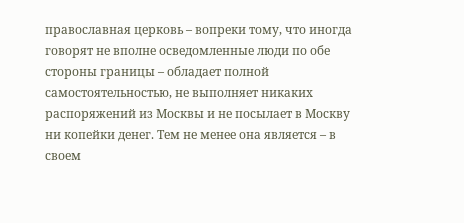православная церковь – вопреки тому, что иногда говорят не вполне осведомленные люди по обе стороны границы – обладает полной самостоятельностью, не выполняет никаких распоряжений из Москвы и не посылает в Москву ни копейки денег. Тем не менее она является – в своем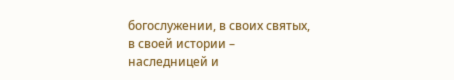богослужении, в своих святых, в своей истории – наследницей и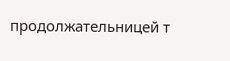продолжательницей т